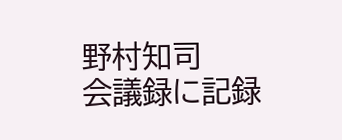野村知司
会議録に記録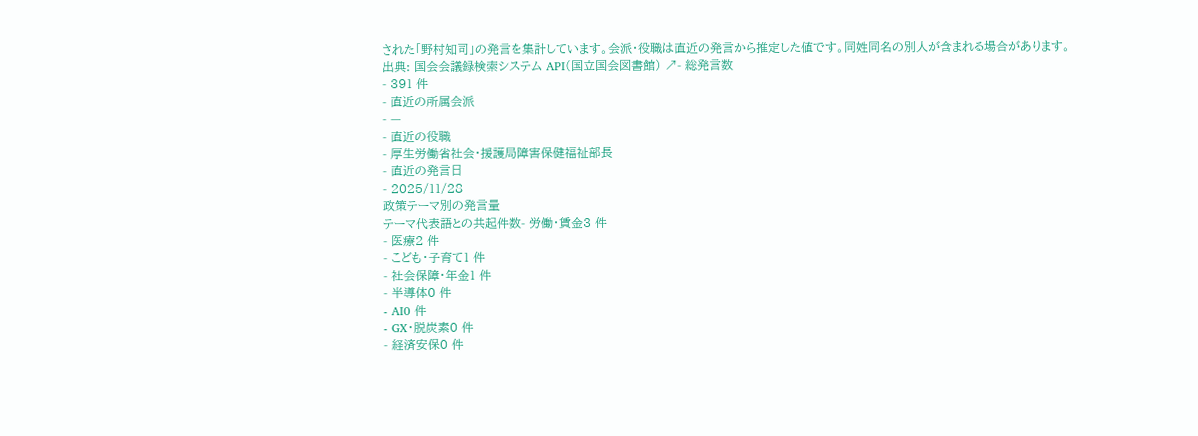された「野村知司」の発言を集計しています。会派・役職は直近の発言から推定した値です。同姓同名の別人が含まれる場合があります。
出典: 国会会議録検索システム API(国立国会図書館) ↗- 総発言数
- 391 件
- 直近の所属会派
- —
- 直近の役職
- 厚生労働省社会・援護局障害保健福祉部長
- 直近の発言日
- 2025/11/28
政策テーマ別の発言量
テーマ代表語との共起件数- 労働・賃金3 件
- 医療2 件
- こども・子育て1 件
- 社会保障・年金1 件
- 半導体0 件
- AI0 件
- GX・脱炭素0 件
- 経済安保0 件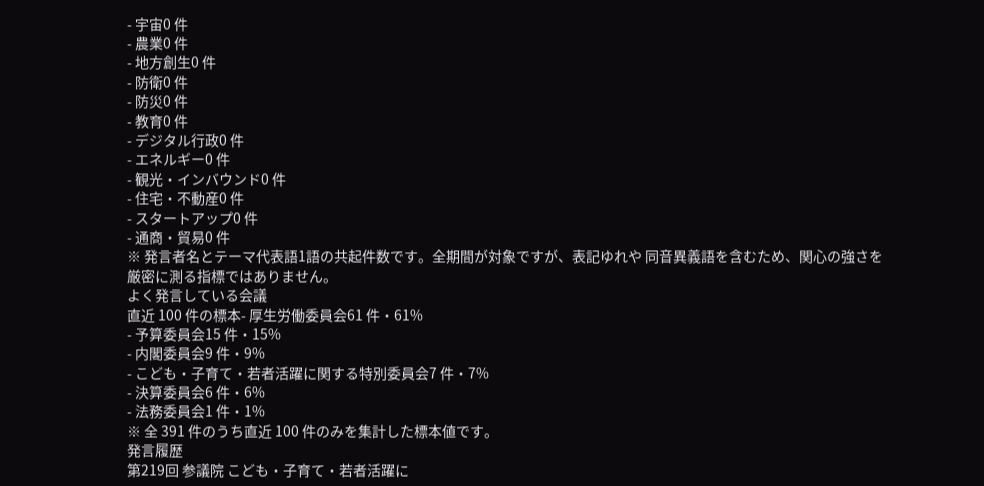- 宇宙0 件
- 農業0 件
- 地方創生0 件
- 防衛0 件
- 防災0 件
- 教育0 件
- デジタル行政0 件
- エネルギー0 件
- 観光・インバウンド0 件
- 住宅・不動産0 件
- スタートアップ0 件
- 通商・貿易0 件
※ 発言者名とテーマ代表語1語の共起件数です。全期間が対象ですが、表記ゆれや 同音異義語を含むため、関心の強さを厳密に測る指標ではありません。
よく発言している会議
直近 100 件の標本- 厚生労働委員会61 件・61%
- 予算委員会15 件・15%
- 内閣委員会9 件・9%
- こども・子育て・若者活躍に関する特別委員会7 件・7%
- 決算委員会6 件・6%
- 法務委員会1 件・1%
※ 全 391 件のうち直近 100 件のみを集計した標本値です。
発言履歴
第219回 参議院 こども・子育て・若者活躍に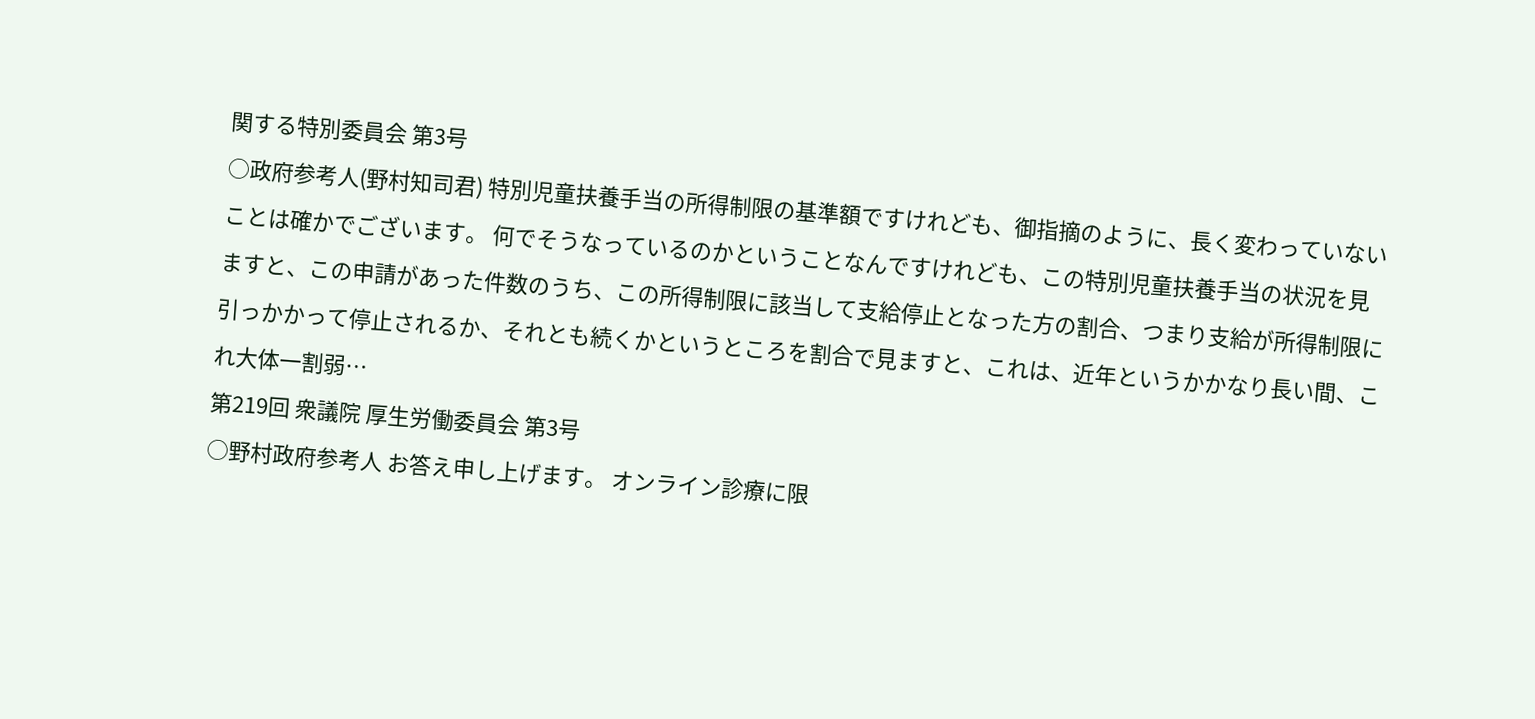関する特別委員会 第3号
○政府参考人(野村知司君) 特別児童扶養手当の所得制限の基準額ですけれども、御指摘のように、長く変わっていないことは確かでございます。 何でそうなっているのかということなんですけれども、この特別児童扶養手当の状況を見ますと、この申請があった件数のうち、この所得制限に該当して支給停止となった方の割合、つまり支給が所得制限に引っかかって停止されるか、それとも続くかというところを割合で見ますと、これは、近年というかかなり長い間、これ大体一割弱…
第219回 衆議院 厚生労働委員会 第3号
○野村政府参考人 お答え申し上げます。 オンライン診療に限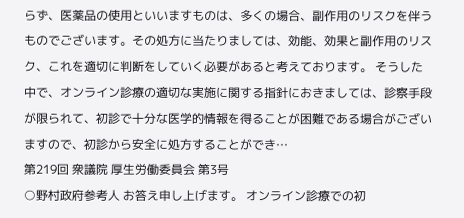らず、医薬品の使用といいますものは、多くの場合、副作用のリスクを伴うものでございます。その処方に当たりましては、効能、効果と副作用のリスク、これを適切に判断をしていく必要があると考えております。 そうした中で、オンライン診療の適切な実施に関する指針におきましては、診察手段が限られて、初診で十分な医学的情報を得ることが困難である場合がございますので、初診から安全に処方することができ…
第219回 衆議院 厚生労働委員会 第3号
○野村政府参考人 お答え申し上げます。 オンライン診療での初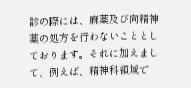診の際には、麻薬及び向精神薬の処方を行わないこととしております。それに加えまして、例えば、精神科領域で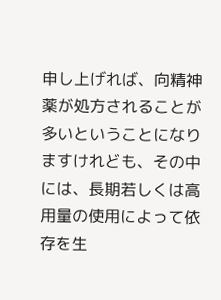申し上げれば、向精神薬が処方されることが多いということになりますけれども、その中には、長期若しくは高用量の使用によって依存を生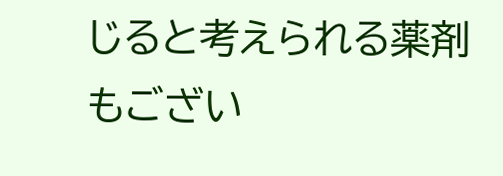じると考えられる薬剤もござい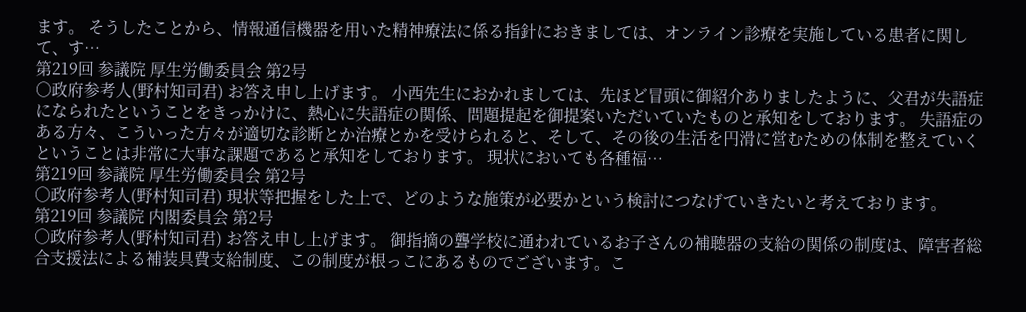ます。 そうしたことから、情報通信機器を用いた精神療法に係る指針におきましては、オンライン診療を実施している患者に関して、す…
第219回 参議院 厚生労働委員会 第2号
○政府参考人(野村知司君) お答え申し上げます。 小西先生におかれましては、先ほど冒頭に御紹介ありましたように、父君が失語症になられたということをきっかけに、熱心に失語症の関係、問題提起を御提案いただいていたものと承知をしております。 失語症のある方々、こういった方々が適切な診断とか治療とかを受けられると、そして、その後の生活を円滑に営むための体制を整えていくということは非常に大事な課題であると承知をしております。 現状においても各種福…
第219回 参議院 厚生労働委員会 第2号
○政府参考人(野村知司君) 現状等把握をした上で、どのような施策が必要かという検討につなげていきたいと考えております。
第219回 参議院 内閣委員会 第2号
○政府参考人(野村知司君) お答え申し上げます。 御指摘の聾学校に通われているお子さんの補聴器の支給の関係の制度は、障害者総合支援法による補装具費支給制度、この制度が根っこにあるものでございます。こ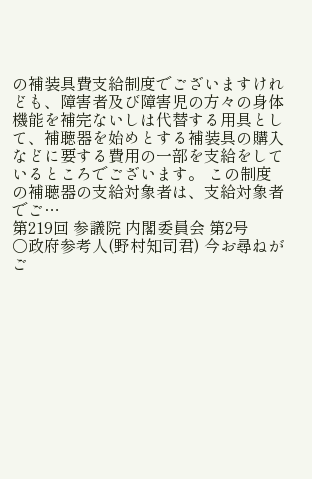の補装具費支給制度でございますけれども、障害者及び障害児の方々の身体機能を補完ないしは代替する用具として、補聴器を始めとする補装具の購入などに要する費用の一部を支給をしているところでございます。 この制度の補聴器の支給対象者は、支給対象者でご…
第219回 参議院 内閣委員会 第2号
○政府参考人(野村知司君) 今お尋ねがご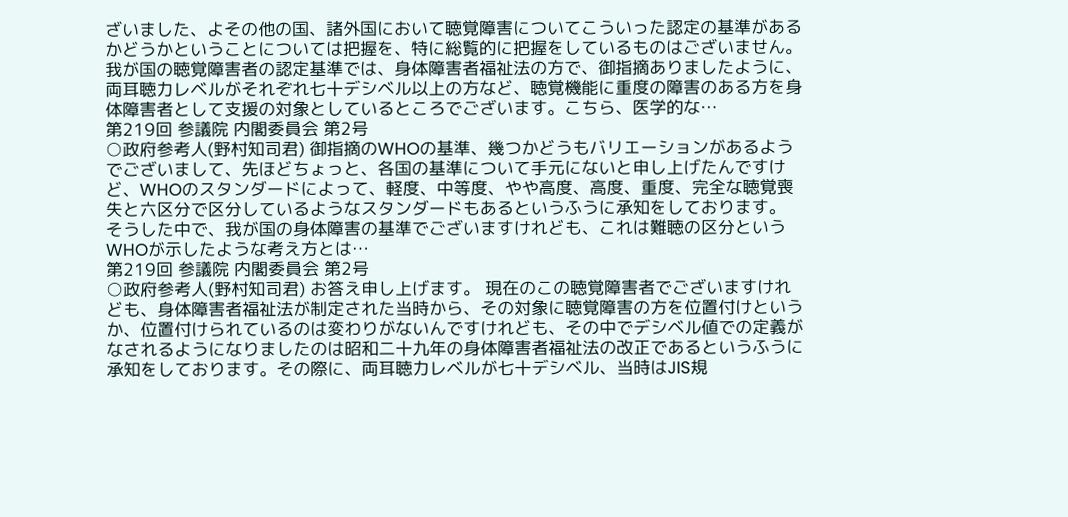ざいました、よその他の国、諸外国において聴覚障害についてこういった認定の基準があるかどうかということについては把握を、特に総覧的に把握をしているものはございません。 我が国の聴覚障害者の認定基準では、身体障害者福祉法の方で、御指摘ありましたように、両耳聴力レベルがそれぞれ七十デシベル以上の方など、聴覚機能に重度の障害のある方を身体障害者として支援の対象としているところでございます。こちら、医学的な…
第219回 参議院 内閣委員会 第2号
○政府参考人(野村知司君) 御指摘のWHOの基準、幾つかどうもバリエーションがあるようでございまして、先ほどちょっと、各国の基準について手元にないと申し上げたんですけど、WHOのスタンダードによって、軽度、中等度、やや高度、高度、重度、完全な聴覚喪失と六区分で区分しているようなスタンダードもあるというふうに承知をしております。 そうした中で、我が国の身体障害の基準でございますけれども、これは難聴の区分というWHOが示したような考え方とは…
第219回 参議院 内閣委員会 第2号
○政府参考人(野村知司君) お答え申し上げます。 現在のこの聴覚障害者でございますけれども、身体障害者福祉法が制定された当時から、その対象に聴覚障害の方を位置付けというか、位置付けられているのは変わりがないんですけれども、その中でデシベル値での定義がなされるようになりましたのは昭和二十九年の身体障害者福祉法の改正であるというふうに承知をしております。その際に、両耳聴力レベルが七十デシベル、当時はJIS規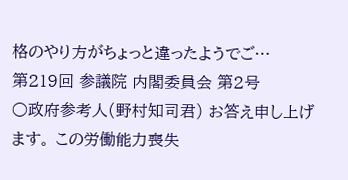格のやり方がちょっと違ったようでご…
第219回 参議院 内閣委員会 第2号
○政府参考人(野村知司君) お答え申し上げます。 この労働能力喪失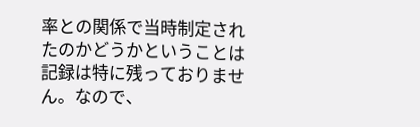率との関係で当時制定されたのかどうかということは記録は特に残っておりません。なので、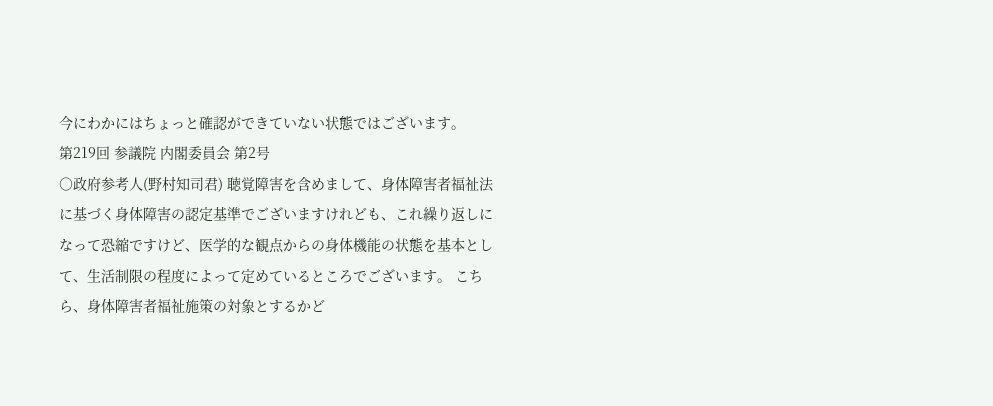今にわかにはちょっと確認ができていない状態ではございます。
第219回 参議院 内閣委員会 第2号
○政府参考人(野村知司君) 聴覚障害を含めまして、身体障害者福祉法に基づく身体障害の認定基準でございますけれども、これ繰り返しになって恐縮ですけど、医学的な観点からの身体機能の状態を基本として、生活制限の程度によって定めているところでございます。 こちら、身体障害者福祉施策の対象とするかど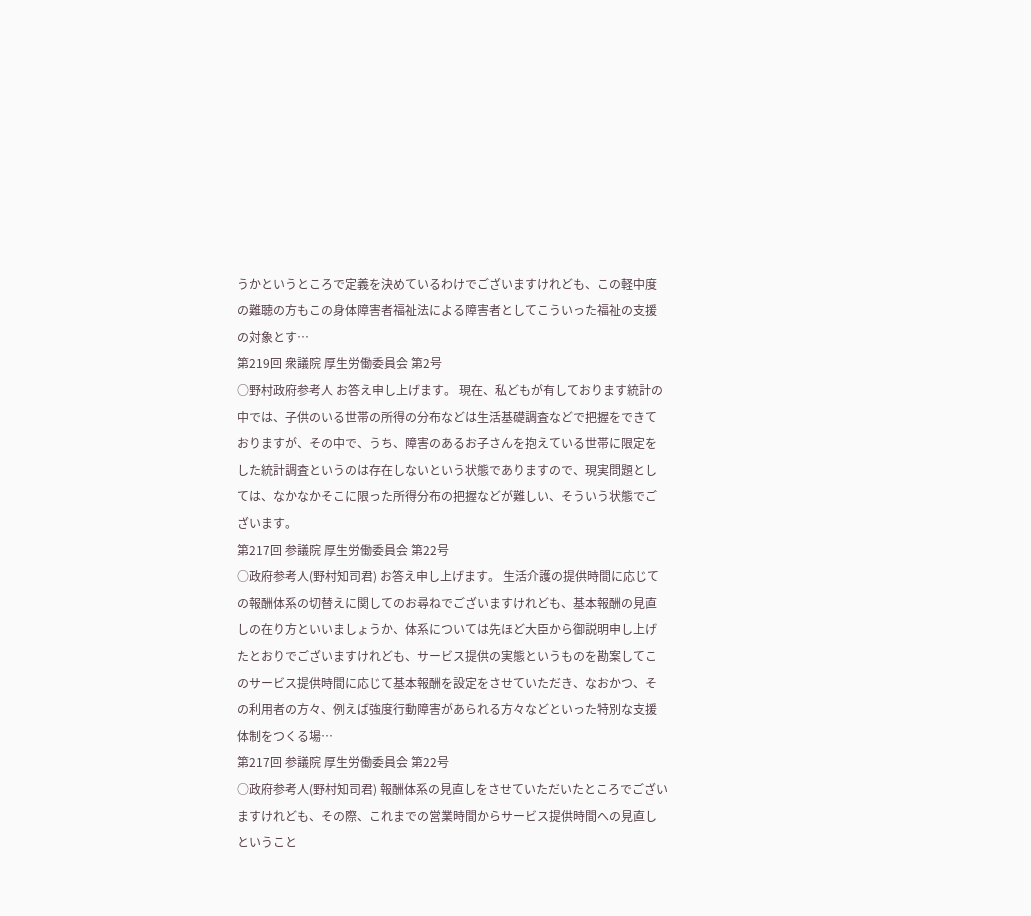うかというところで定義を決めているわけでございますけれども、この軽中度の難聴の方もこの身体障害者福祉法による障害者としてこういった福祉の支援の対象とす…
第219回 衆議院 厚生労働委員会 第2号
○野村政府参考人 お答え申し上げます。 現在、私どもが有しております統計の中では、子供のいる世帯の所得の分布などは生活基礎調査などで把握をできておりますが、その中で、うち、障害のあるお子さんを抱えている世帯に限定をした統計調査というのは存在しないという状態でありますので、現実問題としては、なかなかそこに限った所得分布の把握などが難しい、そういう状態でございます。
第217回 参議院 厚生労働委員会 第22号
○政府参考人(野村知司君) お答え申し上げます。 生活介護の提供時間に応じての報酬体系の切替えに関してのお尋ねでございますけれども、基本報酬の見直しの在り方といいましょうか、体系については先ほど大臣から御説明申し上げたとおりでございますけれども、サービス提供の実態というものを勘案してこのサービス提供時間に応じて基本報酬を設定をさせていただき、なおかつ、その利用者の方々、例えば強度行動障害があられる方々などといった特別な支援体制をつくる場…
第217回 参議院 厚生労働委員会 第22号
○政府参考人(野村知司君) 報酬体系の見直しをさせていただいたところでございますけれども、その際、これまでの営業時間からサービス提供時間への見直しということ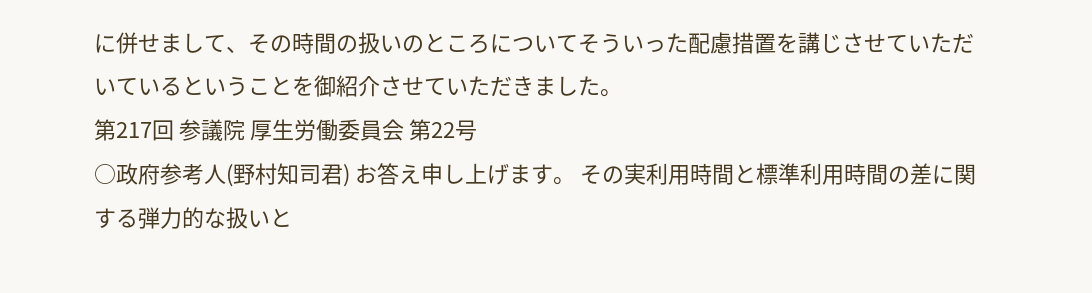に併せまして、その時間の扱いのところについてそういった配慮措置を講じさせていただいているということを御紹介させていただきました。
第217回 参議院 厚生労働委員会 第22号
○政府参考人(野村知司君) お答え申し上げます。 その実利用時間と標準利用時間の差に関する弾力的な扱いと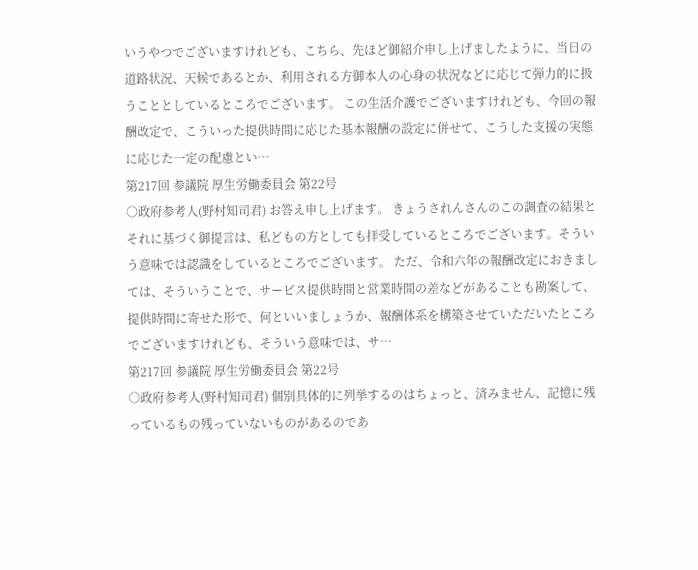いうやつでございますけれども、こちら、先ほど御紹介申し上げましたように、当日の道路状況、天候であるとか、利用される方御本人の心身の状況などに応じて弾力的に扱うこととしているところでございます。 この生活介護でございますけれども、今回の報酬改定で、こういった提供時間に応じた基本報酬の設定に併せて、こうした支援の実態に応じた一定の配慮とい…
第217回 参議院 厚生労働委員会 第22号
○政府参考人(野村知司君) お答え申し上げます。 きょうされんさんのこの調査の結果とそれに基づく御提言は、私どもの方としても拝受しているところでございます。そういう意味では認識をしているところでございます。 ただ、令和六年の報酬改定におきましては、そういうことで、サービス提供時間と営業時間の差などがあることも勘案して、提供時間に寄せた形で、何といいましょうか、報酬体系を構築させていただいたところでございますけれども、そういう意味では、サ…
第217回 参議院 厚生労働委員会 第22号
○政府参考人(野村知司君) 個別具体的に列挙するのはちょっと、済みません、記憶に残っているもの残っていないものがあるのであ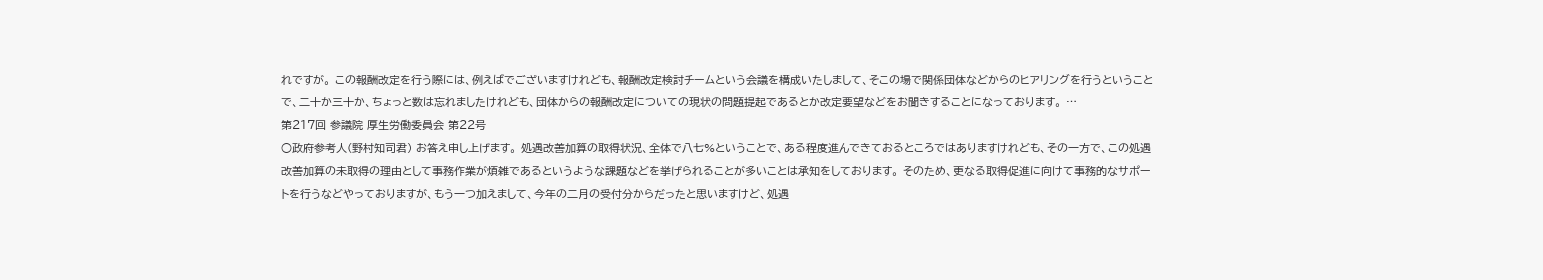れですが。 この報酬改定を行う際には、例えばでございますけれども、報酬改定検討チームという会議を構成いたしまして、そこの場で関係団体などからのヒアリングを行うということで、二十か三十か、ちょっと数は忘れましたけれども、団体からの報酬改定についての現状の問題提起であるとか改定要望などをお聞きすることになっております。 …
第217回 参議院 厚生労働委員会 第22号
○政府参考人(野村知司君) お答え申し上げます。 処遇改善加算の取得状況、全体で八七%ということで、ある程度進んできておるところではありますけれども、その一方で、この処遇改善加算の未取得の理由として事務作業が煩雑であるというような課題などを挙げられることが多いことは承知をしております。 そのため、更なる取得促進に向けて事務的なサポートを行うなどやっておりますが、もう一つ加えまして、今年の二月の受付分からだったと思いますけど、処遇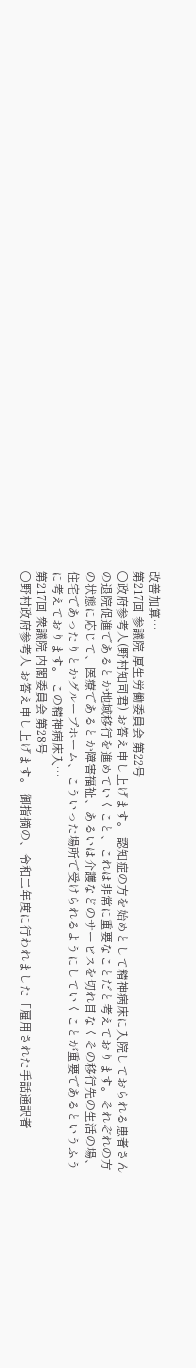改善加算…
第217回 参議院 厚生労働委員会 第22号
○政府参考人(野村知司君) お答え申し上げます。 認知症の方を始めとして精神病床に入院しておられる患者さんの退院促進であるとか地域移行を進めていくこと、これは非常に重要なことだと考えております。それぞれの方の状態に応じて、医療であるとか障害福祉、あるいは介護などのサービスを切れ目なくその移行先の生活の場、住宅であったりとかグループホーム、こういった場所で受けられるようにしていくことが重要であるというふうに考えております。 この精神病床入…
第217回 衆議院 内閣委員会 第28号
○野村政府参考人 お答え申し上げます。 御指摘の、令和二年度に行われました「雇用された手話通訳者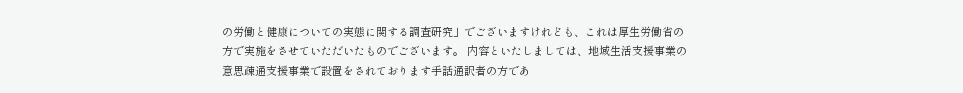の労働と健康についての実態に関する調査研究」でございますけれども、これは厚生労働省の方で実施をさせていただいたものでございます。 内容といたしましては、地域生活支援事業の意思疎通支援事業で設置をされております手話通訳者の方であ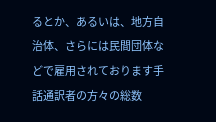るとか、あるいは、地方自治体、さらには民間団体などで雇用されております手話通訳者の方々の総数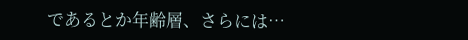であるとか年齢層、さらには…